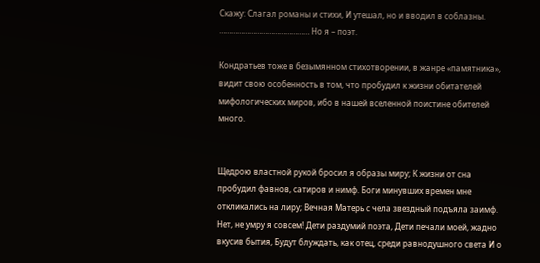Скажу: Слагал романы и стихи, И утешал, но и вводил в соблазны. ……………………………………… Но я – поэт.

Кондратьев тоже в безымянном стихотворении, в жанре «памятника», видит свою особенность в том, что пробудил к жизни обитателей мифологических миров, ибо в нашей вселенной поистине обителей много.


Щедрою властной рукой бросил я образы миру; К жизни от сна пробудил фавнов, сатиров и нимф. Боги минувших времен мне откликались на лиру; Вечная Матерь с чела звездный подъяла заимф. Нет, не умру я совсем! Дети раздумий поэта, Дети печали моей, жадно вкусив бытия, Будут блуждать, как отец, среди равнодушного света И о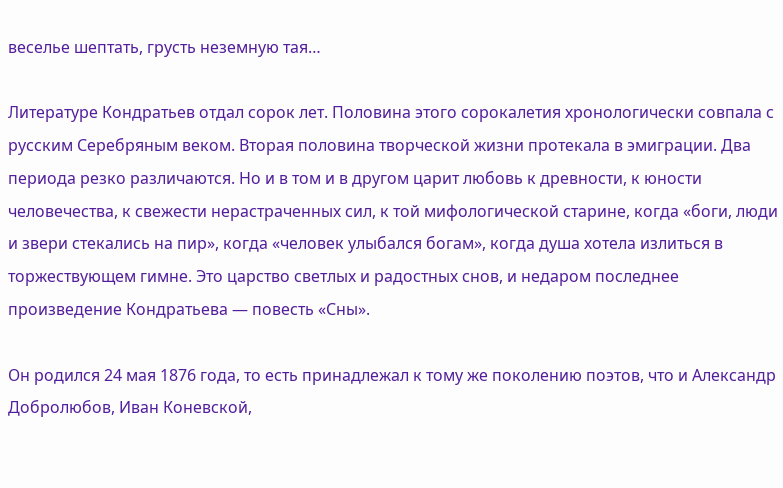веселье шептать, грусть неземную тая…

Литературе Кондратьев отдал сорок лет. Половина этого сорокалетия хронологически совпала с русским Серебряным веком. Вторая половина творческой жизни протекала в эмиграции. Два периода резко различаются. Но и в том и в другом царит любовь к древности, к юности человечества, к свежести нерастраченных сил, к той мифологической старине, когда «боги, люди и звери стекались на пир», когда «человек улыбался богам», когда душа хотела излиться в торжествующем гимне. Это царство светлых и радостных снов, и недаром последнее произведение Кондратьева — повесть «Сны».

Он родился 24 мая 1876 года, то есть принадлежал к тому же поколению поэтов, что и Александр Добролюбов, Иван Коневской,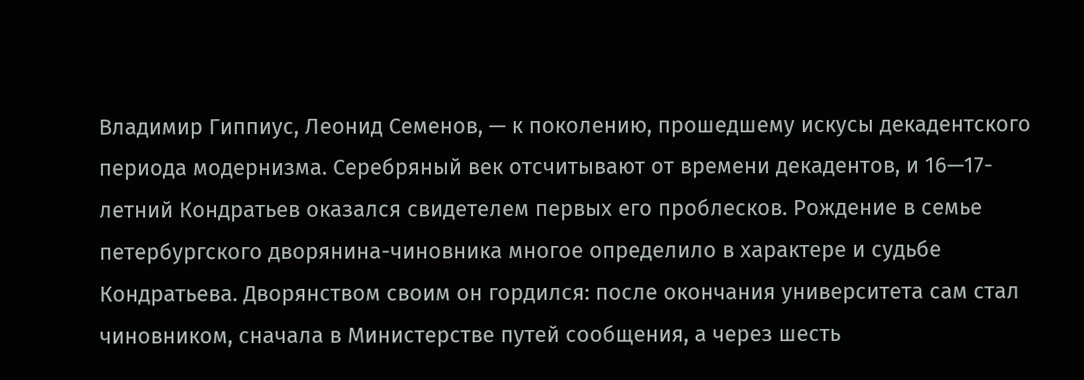Владимир Гиппиус, Леонид Семенов, — к поколению, прошедшему искусы декадентского периода модернизма. Серебряный век отсчитывают от времени декадентов, и 16—17-летний Кондратьев оказался свидетелем первых его проблесков. Рождение в семье петербургского дворянина-чиновника многое определило в характере и судьбе Кондратьева. Дворянством своим он гордился: после окончания университета сам стал чиновником, сначала в Министерстве путей сообщения, а через шесть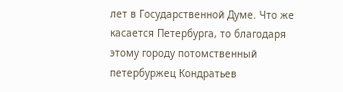лет в Государственной Думе. Что же касается Петербурга, то благодаря этому городу потомственный петербуржец Кондратьев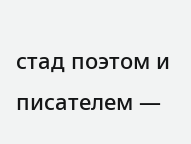стад поэтом и писателем —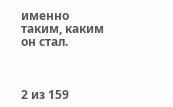именно таким, каким он стал.



2 из 159